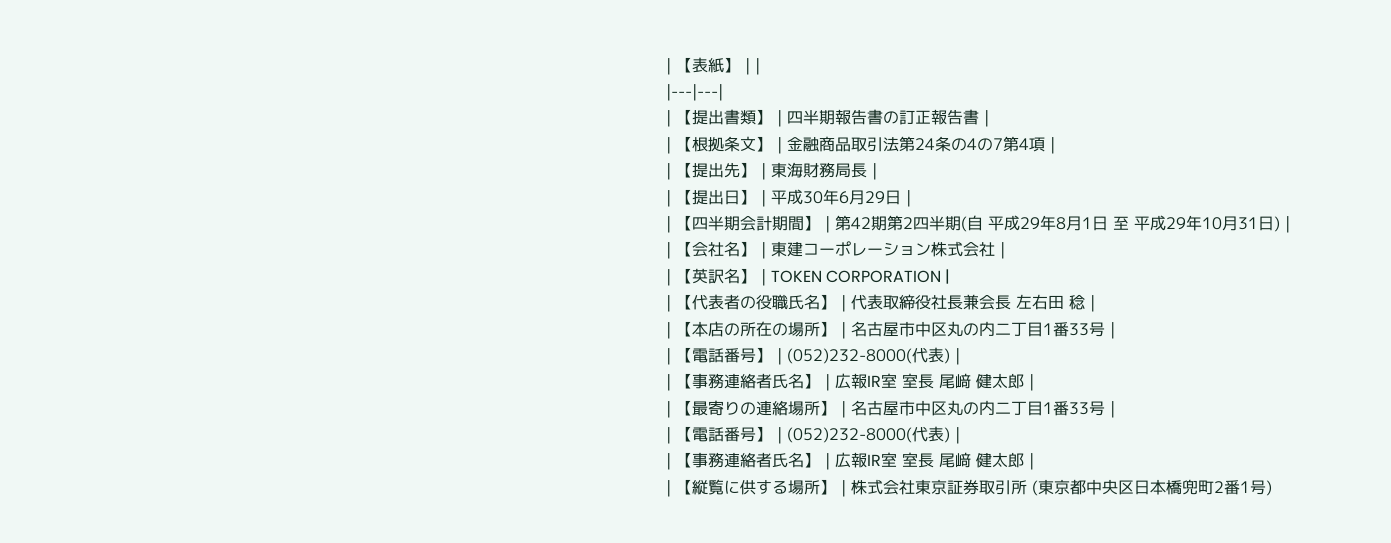| 【表紙】 | |
|---|---|
| 【提出書類】 | 四半期報告書の訂正報告書 |
| 【根拠条文】 | 金融商品取引法第24条の4の7第4項 |
| 【提出先】 | 東海財務局長 |
| 【提出日】 | 平成30年6月29日 |
| 【四半期会計期間】 | 第42期第2四半期(自 平成29年8月1日 至 平成29年10月31日) |
| 【会社名】 | 東建コーポレーション株式会社 |
| 【英訳名】 | TOKEN CORPORATION |
| 【代表者の役職氏名】 | 代表取締役社長兼会長 左右田 稔 |
| 【本店の所在の場所】 | 名古屋市中区丸の内二丁目1番33号 |
| 【電話番号】 | (052)232-8000(代表) |
| 【事務連絡者氏名】 | 広報IR室 室長 尾﨑 健太郎 |
| 【最寄りの連絡場所】 | 名古屋市中区丸の内二丁目1番33号 |
| 【電話番号】 | (052)232-8000(代表) |
| 【事務連絡者氏名】 | 広報IR室 室長 尾﨑 健太郎 |
| 【縦覧に供する場所】 | 株式会社東京証券取引所 (東京都中央区日本橋兜町2番1号)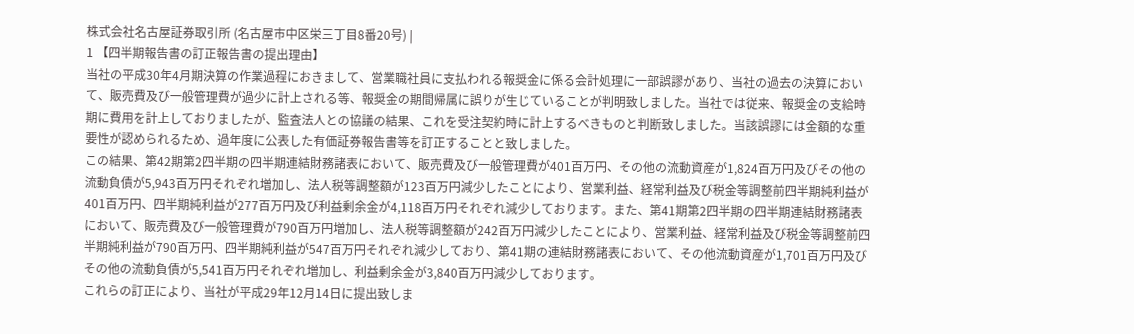株式会社名古屋証券取引所 (名古屋市中区栄三丁目8番20号) |
1 【四半期報告書の訂正報告書の提出理由】
当社の平成30年4月期決算の作業過程におきまして、営業職社員に支払われる報奨金に係る会計処理に一部誤謬があり、当社の過去の決算において、販売費及び一般管理費が過少に計上される等、報奨金の期間帰属に誤りが生じていることが判明致しました。当社では従来、報奨金の支給時期に費用を計上しておりましたが、監査法人との協議の結果、これを受注契約時に計上するべきものと判断致しました。当該誤謬には金額的な重要性が認められるため、過年度に公表した有価証券報告書等を訂正することと致しました。
この結果、第42期第2四半期の四半期連結財務諸表において、販売費及び一般管理費が401百万円、その他の流動資産が1,824百万円及びその他の流動負債が5,943百万円それぞれ増加し、法人税等調整額が123百万円減少したことにより、営業利益、経常利益及び税金等調整前四半期純利益が401百万円、四半期純利益が277百万円及び利益剰余金が4,118百万円それぞれ減少しております。また、第41期第2四半期の四半期連結財務諸表において、販売費及び一般管理費が790百万円増加し、法人税等調整額が242百万円減少したことにより、営業利益、経常利益及び税金等調整前四半期純利益が790百万円、四半期純利益が547百万円それぞれ減少しており、第41期の連結財務諸表において、その他流動資産が1,701百万円及びその他の流動負債が5,541百万円それぞれ増加し、利益剰余金が3,840百万円減少しております。
これらの訂正により、当社が平成29年12月14日に提出致しま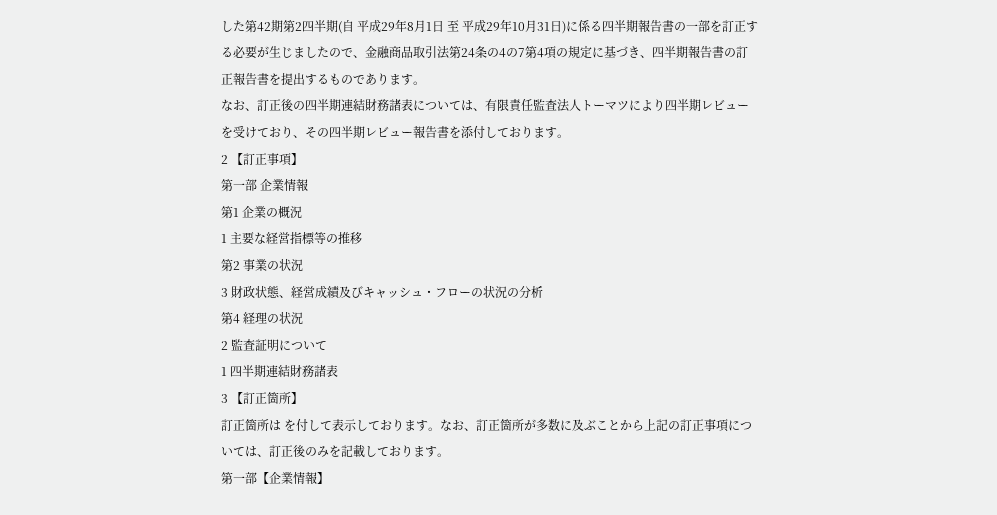した第42期第2四半期(自 平成29年8月1日 至 平成29年10月31日)に係る四半期報告書の一部を訂正する必要が生じましたので、金融商品取引法第24条の4の7第4項の規定に基づき、四半期報告書の訂正報告書を提出するものであります。
なお、訂正後の四半期連結財務諸表については、有限責任監査法人トーマツにより四半期レビューを受けており、その四半期レビュー報告書を添付しております。
2 【訂正事項】
第一部 企業情報
第1 企業の概況
1 主要な経営指標等の推移
第2 事業の状況
3 財政状態、経営成績及びキャッシュ・フローの状況の分析
第4 経理の状況
2 監査証明について
1 四半期連結財務諸表
3 【訂正箇所】
訂正箇所は を付して表示しております。なお、訂正箇所が多数に及ぶことから上記の訂正事項については、訂正後のみを記載しております。
第一部【企業情報】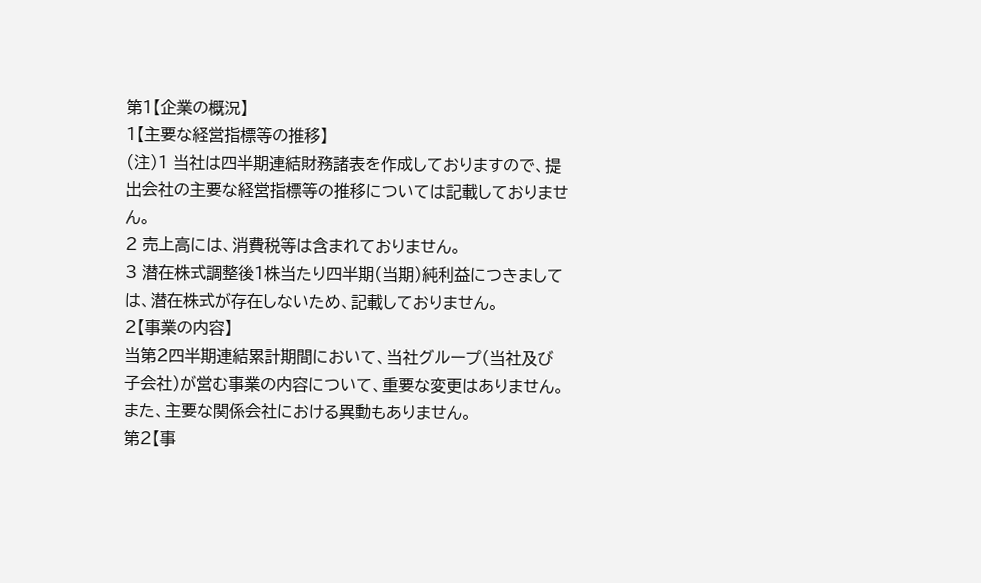第1【企業の概況】
1【主要な経営指標等の推移】
(注)1 当社は四半期連結財務諸表を作成しておりますので、提出会社の主要な経営指標等の推移については記載しておりません。
2 売上高には、消費税等は含まれておりません。
3 潜在株式調整後1株当たり四半期(当期)純利益につきましては、潜在株式が存在しないため、記載しておりません。
2【事業の内容】
当第2四半期連結累計期間において、当社グループ(当社及び子会社)が営む事業の内容について、重要な変更はありません。また、主要な関係会社における異動もありません。
第2【事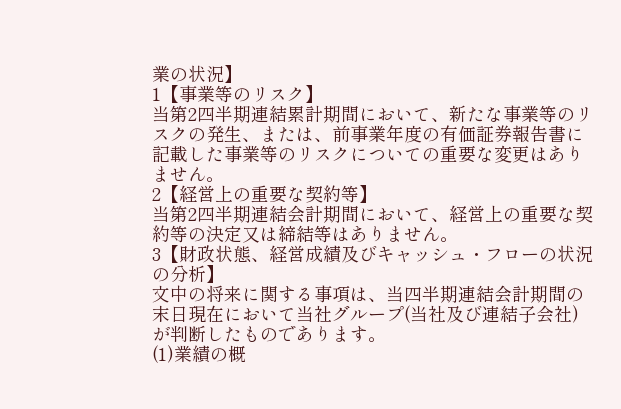業の状況】
1【事業等のリスク】
当第2四半期連結累計期間において、新たな事業等のリスクの発生、または、前事業年度の有価証券報告書に記載した事業等のリスクについての重要な変更はありません。
2【経営上の重要な契約等】
当第2四半期連結会計期間において、経営上の重要な契約等の決定又は締結等はありません。
3【財政状態、経営成績及びキャッシュ・フローの状況の分析】
文中の将来に関する事項は、当四半期連結会計期間の末日現在において当社グループ(当社及び連結子会社)が判断したものであります。
(1)業績の概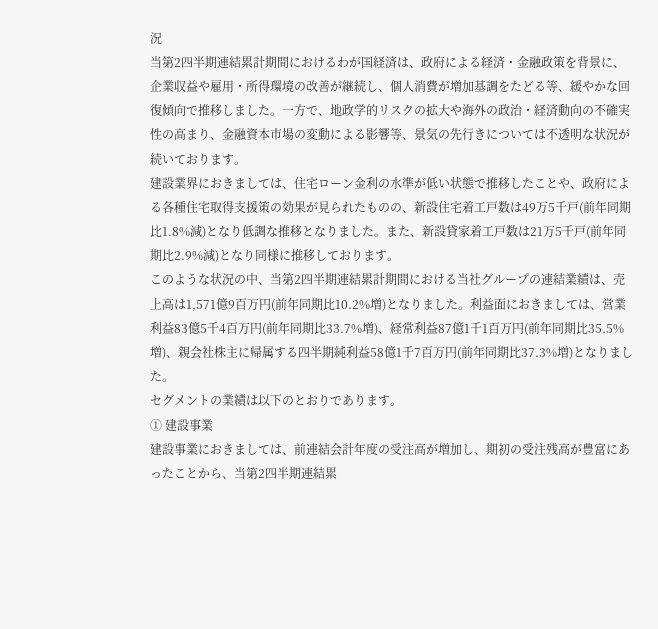況
当第2四半期連結累計期間におけるわが国経済は、政府による経済・金融政策を背景に、企業収益や雇用・所得環境の改善が継続し、個人消費が増加基調をたどる等、緩やかな回復傾向で推移しました。一方で、地政学的リスクの拡大や海外の政治・経済動向の不確実性の高まり、金融資本市場の変動による影響等、景気の先行きについては不透明な状況が続いております。
建設業界におきましては、住宅ローン金利の水準が低い状態で推移したことや、政府による各種住宅取得支援策の効果が見られたものの、新設住宅着工戸数は49万5千戸(前年同期比1.8%減)となり低調な推移となりました。また、新設貸家着工戸数は21万5千戸(前年同期比2.9%減)となり同様に推移しております。
このような状況の中、当第2四半期連結累計期間における当社グループの連結業績は、売上高は1,571億9百万円(前年同期比10.2%増)となりました。利益面におきましては、営業利益83億5千4百万円(前年同期比33.7%増)、経常利益87億1千1百万円(前年同期比35.5%増)、親会社株主に帰属する四半期純利益58億1千7百万円(前年同期比37.3%増)となりました。
セグメントの業績は以下のとおりであります。
① 建設事業
建設事業におきましては、前連結会計年度の受注高が増加し、期初の受注残高が豊富にあったことから、当第2四半期連結累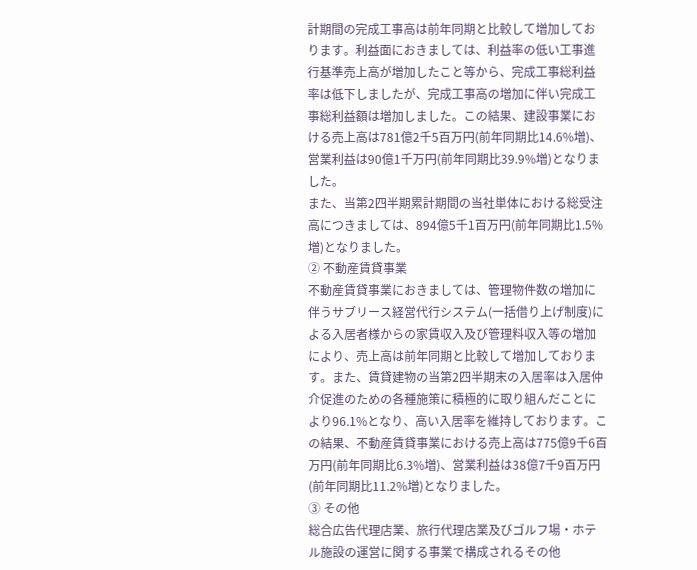計期間の完成工事高は前年同期と比較して増加しております。利益面におきましては、利益率の低い工事進行基準売上高が増加したこと等から、完成工事総利益率は低下しましたが、完成工事高の増加に伴い完成工事総利益額は増加しました。この結果、建設事業における売上高は781億2千5百万円(前年同期比14.6%増)、営業利益は90億1千万円(前年同期比39.9%増)となりました。
また、当第2四半期累計期間の当社単体における総受注高につきましては、894億5千1百万円(前年同期比1.5%増)となりました。
② 不動産賃貸事業
不動産賃貸事業におきましては、管理物件数の増加に伴うサブリース経営代行システム(一括借り上げ制度)による入居者様からの家賃収入及び管理料収入等の増加により、売上高は前年同期と比較して増加しております。また、賃貸建物の当第2四半期末の入居率は入居仲介促進のための各種施策に積極的に取り組んだことにより96.1%となり、高い入居率を維持しております。この結果、不動産賃貸事業における売上高は775億9千6百万円(前年同期比6.3%増)、営業利益は38億7千9百万円(前年同期比11.2%増)となりました。
③ その他
総合広告代理店業、旅行代理店業及びゴルフ場・ホテル施設の運営に関する事業で構成されるその他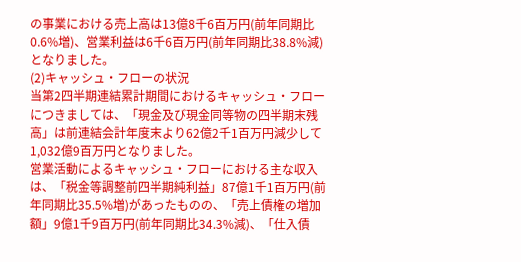の事業における売上高は13億8千6百万円(前年同期比0.6%増)、営業利益は6千6百万円(前年同期比38.8%減)となりました。
(2)キャッシュ・フローの状況
当第2四半期連結累計期間におけるキャッシュ・フローにつきましては、「現金及び現金同等物の四半期末残高」は前連結会計年度末より62億2千1百万円減少して1,032億9百万円となりました。
営業活動によるキャッシュ・フローにおける主な収入は、「税金等調整前四半期純利益」87億1千1百万円(前年同期比35.5%増)があったものの、「売上債権の増加額」9億1千9百万円(前年同期比34.3%減)、「仕入債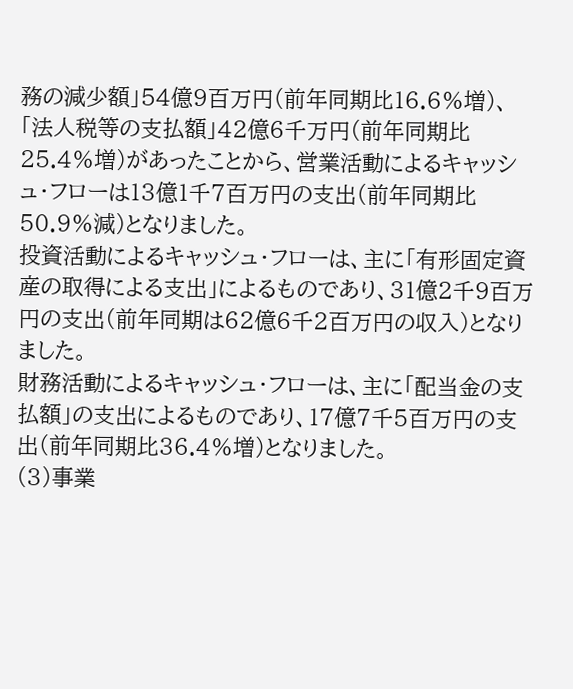務の減少額」54億9百万円(前年同期比16.6%増)、「法人税等の支払額」42億6千万円(前年同期比25.4%増)があったことから、営業活動によるキャッシュ・フローは13億1千7百万円の支出(前年同期比50.9%減)となりました。
投資活動によるキャッシュ・フローは、主に「有形固定資産の取得による支出」によるものであり、31億2千9百万円の支出(前年同期は62億6千2百万円の収入)となりました。
財務活動によるキャッシュ・フローは、主に「配当金の支払額」の支出によるものであり、17億7千5百万円の支出(前年同期比36.4%増)となりました。
(3)事業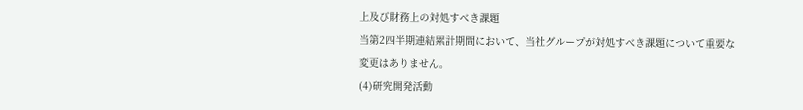上及び財務上の対処すべき課題
当第2四半期連結累計期間において、当社グループが対処すべき課題について重要な変更はありません。
(4)研究開発活動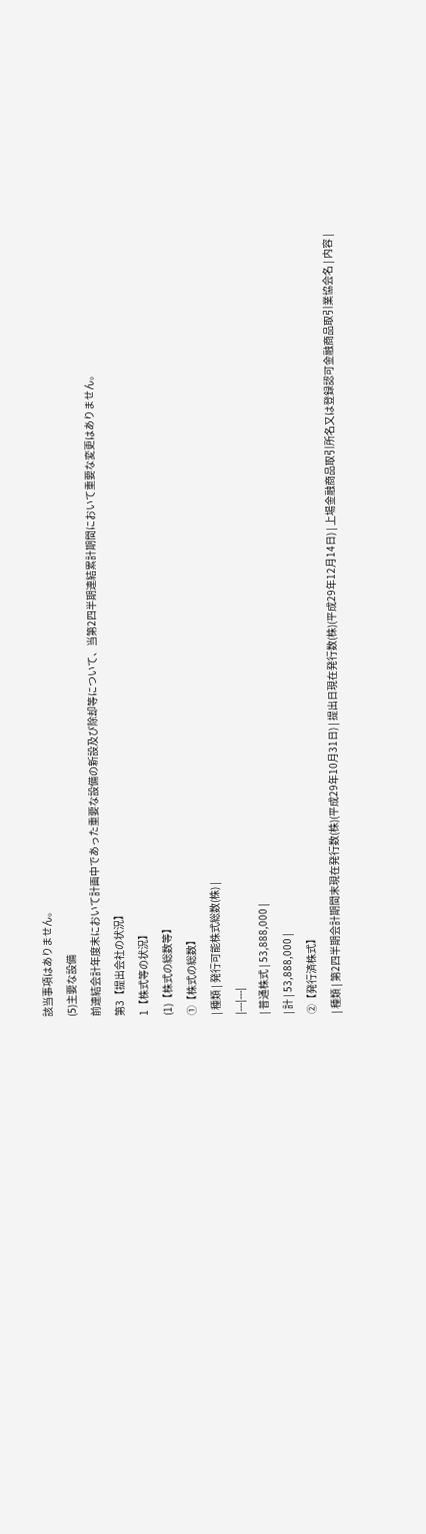該当事項はありません。
(5)主要な設備
前連結会計年度末において計画中であった重要な設備の新設及び除却等について、当第2四半期連結累計期間において重要な変更はありません。
第3【提出会社の状況】
1【株式等の状況】
(1)【株式の総数等】
①【株式の総数】
| 種類 | 発行可能株式総数(株) |
|---|---|
| 普通株式 | 53,888,000 |
| 計 | 53,888,000 |
②【発行済株式】
| 種類 | 第2四半期会計期間末現在発行数(株)(平成29年10月31日) | 提出日現在発行数(株)(平成29年12月14日) | 上場金融商品取引所名又は登録認可金融商品取引業協会名 | 内容 |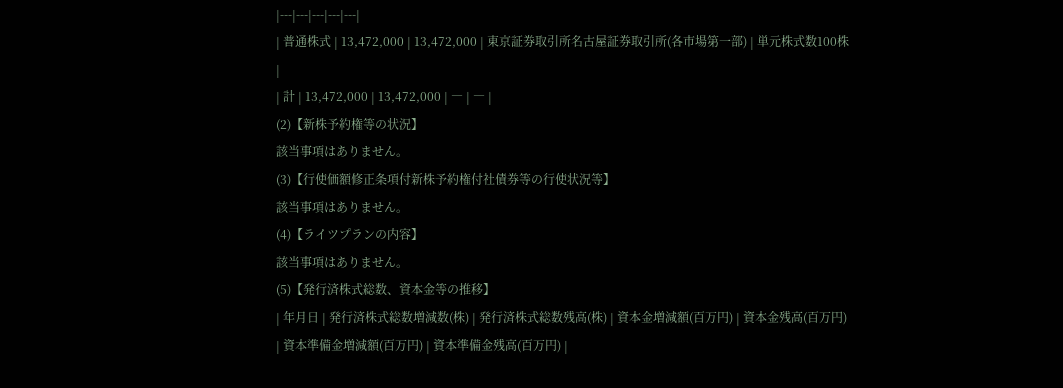|---|---|---|---|---|
| 普通株式 | 13,472,000 | 13,472,000 | 東京証券取引所名古屋証券取引所(各市場第一部) | 単元株式数100株 |
| 計 | 13,472,000 | 13,472,000 | ― | ― |
(2)【新株予約権等の状況】
該当事項はありません。
(3)【行使価額修正条項付新株予約権付社債券等の行使状況等】
該当事項はありません。
(4)【ライツプランの内容】
該当事項はありません。
(5)【発行済株式総数、資本金等の推移】
| 年月日 | 発行済株式総数増減数(株) | 発行済株式総数残高(株) | 資本金増減額(百万円) | 資本金残高(百万円) | 資本準備金増減額(百万円) | 資本準備金残高(百万円) |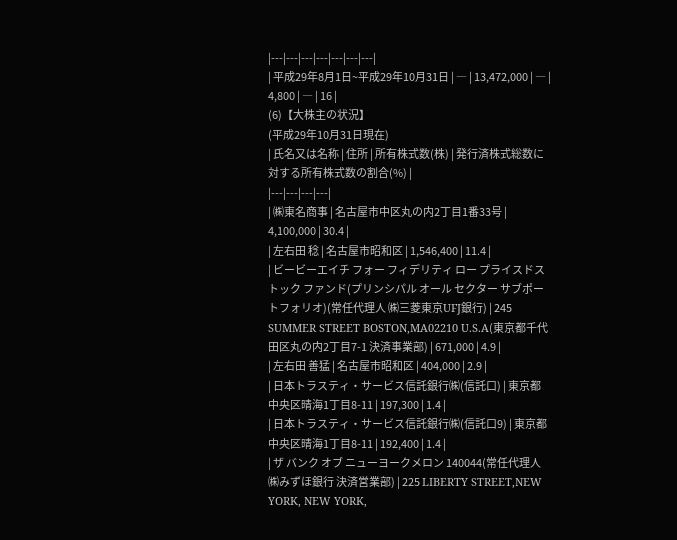|---|---|---|---|---|---|---|
| 平成29年8月1日~平成29年10月31日 | ― | 13,472,000 | ― | 4,800 | ― | 16 |
(6)【大株主の状況】
(平成29年10月31日現在)
| 氏名又は名称 | 住所 | 所有株式数(株) | 発行済株式総数に対する所有株式数の割合(%) |
|---|---|---|---|
| ㈱東名商事 | 名古屋市中区丸の内2丁目1番33号 | 4,100,000 | 30.4 |
| 左右田 稔 | 名古屋市昭和区 | 1,546,400 | 11.4 |
| ビービーエイチ フォー フィデリティ ロー プライスドストック ファンド(プリンシパル オール セクター サブポートフォリオ)(常任代理人 ㈱三菱東京UFJ銀行) | 245 SUMMER STREET BOSTON,MA02210 U.S.A(東京都千代田区丸の内2丁目7-1 決済事業部) | 671,000 | 4.9 |
| 左右田 善猛 | 名古屋市昭和区 | 404,000 | 2.9 |
| 日本トラスティ・サービス信託銀行㈱(信託口) | 東京都中央区晴海1丁目8-11 | 197,300 | 1.4 |
| 日本トラスティ・サービス信託銀行㈱(信託口9) | 東京都中央区晴海1丁目8-11 | 192,400 | 1.4 |
| ザ バンク オブ ニューヨークメロン 140044(常任代理人 ㈱みずほ銀行 決済営業部) | 225 LIBERTY STREET,NEW YORK, NEW YORK,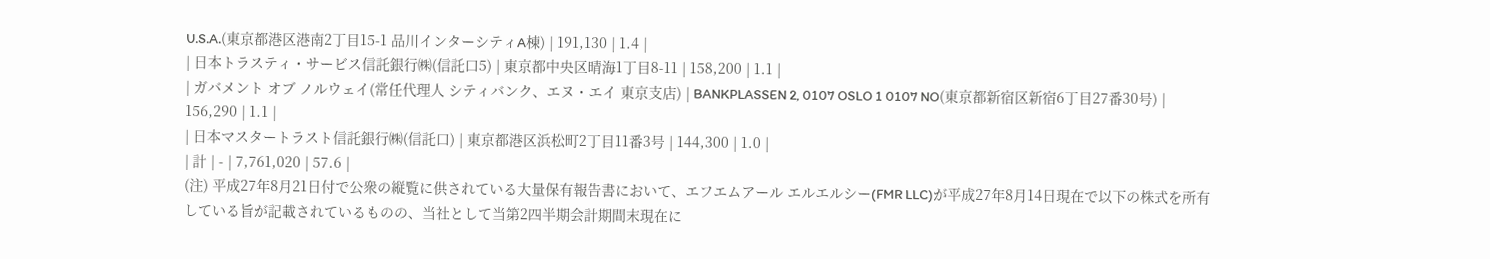U.S.A.(東京都港区港南2丁目15-1 品川インターシティA棟) | 191,130 | 1.4 |
| 日本トラスティ・サービス信託銀行㈱(信託口5) | 東京都中央区晴海1丁目8-11 | 158,200 | 1.1 |
| ガバメント オブ ノルウェイ(常任代理人 シティバンク、エヌ・エイ 東京支店) | BANKPLASSEN 2, 0107 OSLO 1 0107 NO(東京都新宿区新宿6丁目27番30号) | 156,290 | 1.1 |
| 日本マスタートラスト信託銀行㈱(信託口) | 東京都港区浜松町2丁目11番3号 | 144,300 | 1.0 |
| 計 | - | 7,761,020 | 57.6 |
(注) 平成27年8月21日付で公衆の縦覧に供されている大量保有報告書において、エフエムアール エルエルシー(FMR LLC)が平成27年8月14日現在で以下の株式を所有している旨が記載されているものの、当社として当第2四半期会計期間末現在に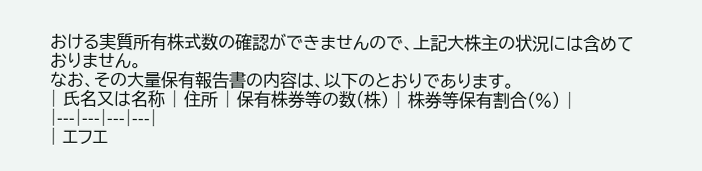おける実質所有株式数の確認ができませんので、上記大株主の状況には含めておりません。
なお、その大量保有報告書の内容は、以下のとおりであります。
| 氏名又は名称 | 住所 | 保有株券等の数(株) | 株券等保有割合(%) |
|---|---|---|---|
| エフエ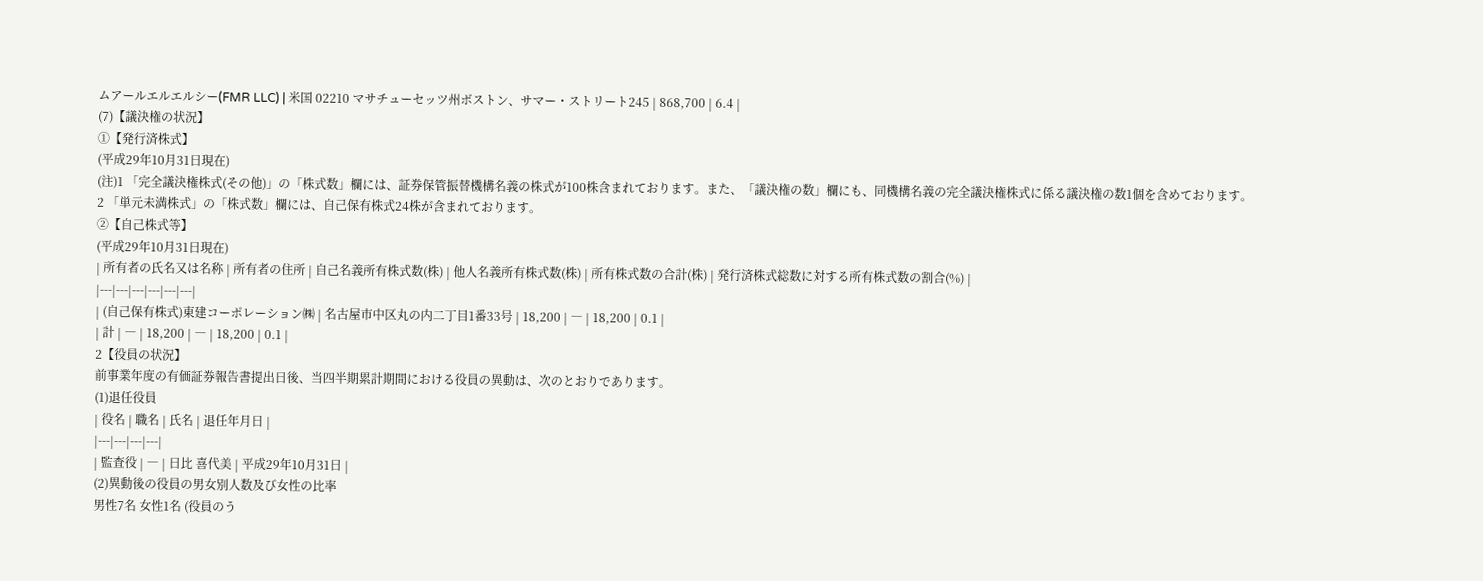ムアールエルエルシー(FMR LLC) | 米国 02210 マサチューセッツ州ボストン、サマー・ストリート245 | 868,700 | 6.4 |
(7)【議決権の状況】
①【発行済株式】
(平成29年10月31日現在)
(注)1 「完全議決権株式(その他)」の「株式数」欄には、証券保管振替機構名義の株式が100株含まれております。また、「議決権の数」欄にも、同機構名義の完全議決権株式に係る議決権の数1個を含めております。
2 「単元未満株式」の「株式数」欄には、自己保有株式24株が含まれております。
②【自己株式等】
(平成29年10月31日現在)
| 所有者の氏名又は名称 | 所有者の住所 | 自己名義所有株式数(株) | 他人名義所有株式数(株) | 所有株式数の合計(株) | 発行済株式総数に対する所有株式数の割合(%) |
|---|---|---|---|---|---|
| (自己保有株式)東建コーポレーション㈱ | 名古屋市中区丸の内二丁目1番33号 | 18,200 | ― | 18,200 | 0.1 |
| 計 | ― | 18,200 | ― | 18,200 | 0.1 |
2【役員の状況】
前事業年度の有価証券報告書提出日後、当四半期累計期間における役員の異動は、次のとおりであります。
(1)退任役員
| 役名 | 職名 | 氏名 | 退任年月日 |
|---|---|---|---|
| 監査役 | ― | 日比 喜代美 | 平成29年10月31日 |
(2)異動後の役員の男女別人数及び女性の比率
男性7名 女性1名 (役員のう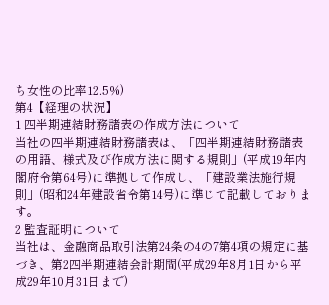ち女性の比率12.5%)
第4【経理の状況】
1 四半期連結財務諸表の作成方法について
当社の四半期連結財務諸表は、「四半期連結財務諸表の用語、様式及び作成方法に関する規則」(平成19年内閣府令第64号)に準拠して作成し、「建設業法施行規則」(昭和24年建設省令第14号)に準じて記載しております。
2 監査証明について
当社は、金融商品取引法第24条の4の7第4項の規定に基づき、第2四半期連結会計期間(平成29年8月1日から平成29年10月31日まで)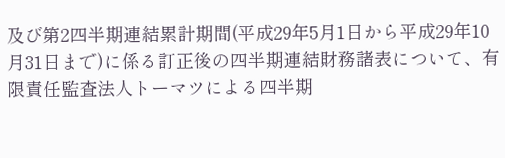及び第2四半期連結累計期間(平成29年5月1日から平成29年10月31日まで)に係る訂正後の四半期連結財務諸表について、有限責任監査法人トーマツによる四半期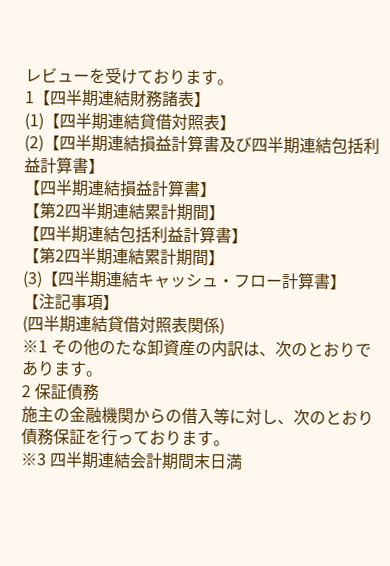レビューを受けております。
1【四半期連結財務諸表】
(1)【四半期連結貸借対照表】
(2)【四半期連結損益計算書及び四半期連結包括利益計算書】
【四半期連結損益計算書】
【第2四半期連結累計期間】
【四半期連結包括利益計算書】
【第2四半期連結累計期間】
(3)【四半期連結キャッシュ・フロー計算書】
【注記事項】
(四半期連結貸借対照表関係)
※1 その他のたな卸資産の内訳は、次のとおりであります。
2 保証債務
施主の金融機関からの借入等に対し、次のとおり債務保証を行っております。
※3 四半期連結会計期間末日満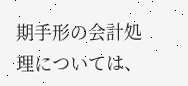期手形の会計処理については、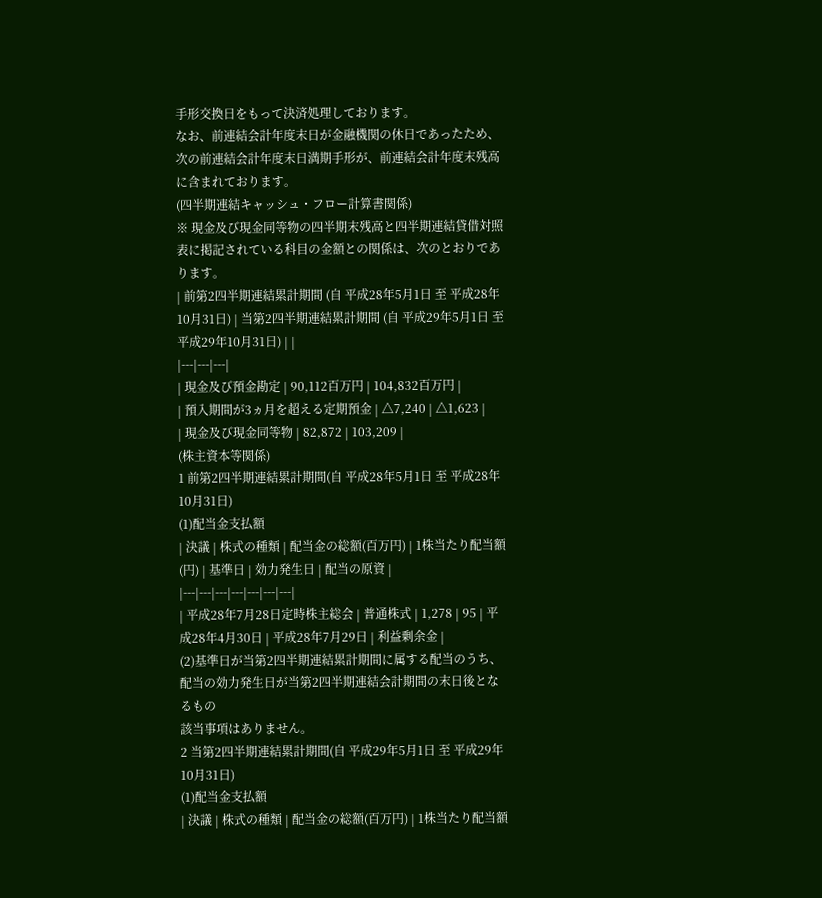手形交換日をもって決済処理しております。
なお、前連結会計年度末日が金融機関の休日であったため、次の前連結会計年度末日満期手形が、前連結会計年度末残高に含まれております。
(四半期連結キャッシュ・フロー計算書関係)
※ 現金及び現金同等物の四半期末残高と四半期連結貸借対照表に掲記されている科目の金額との関係は、次のとおりであります。
| 前第2四半期連結累計期間 (自 平成28年5月1日 至 平成28年10月31日) | 当第2四半期連結累計期間 (自 平成29年5月1日 至 平成29年10月31日) | |
|---|---|---|
| 現金及び預金勘定 | 90,112百万円 | 104,832百万円 |
| 預入期間が3ヵ月を超える定期預金 | △7,240 | △1,623 |
| 現金及び現金同等物 | 82,872 | 103,209 |
(株主資本等関係)
1 前第2四半期連結累計期間(自 平成28年5月1日 至 平成28年10月31日)
(1)配当金支払額
| 決議 | 株式の種類 | 配当金の総額(百万円) | 1株当たり配当額(円) | 基準日 | 効力発生日 | 配当の原資 |
|---|---|---|---|---|---|---|
| 平成28年7月28日定時株主総会 | 普通株式 | 1,278 | 95 | 平成28年4月30日 | 平成28年7月29日 | 利益剰余金 |
(2)基準日が当第2四半期連結累計期間に属する配当のうち、配当の効力発生日が当第2四半期連結会計期間の末日後となるもの
該当事項はありません。
2 当第2四半期連結累計期間(自 平成29年5月1日 至 平成29年10月31日)
(1)配当金支払額
| 決議 | 株式の種類 | 配当金の総額(百万円) | 1株当たり配当額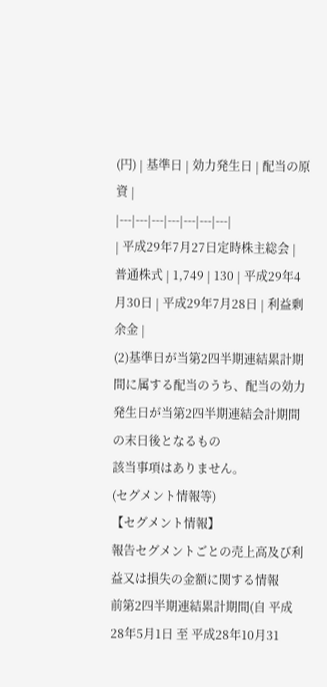(円) | 基準日 | 効力発生日 | 配当の原資 |
|---|---|---|---|---|---|---|
| 平成29年7月27日定時株主総会 | 普通株式 | 1,749 | 130 | 平成29年4月30日 | 平成29年7月28日 | 利益剰余金 |
(2)基準日が当第2四半期連結累計期間に属する配当のうち、配当の効力発生日が当第2四半期連結会計期間の末日後となるもの
該当事項はありません。
(セグメント情報等)
【セグメント情報】
報告セグメントごとの売上高及び利益又は損失の金額に関する情報
前第2四半期連結累計期間(自 平成28年5月1日 至 平成28年10月31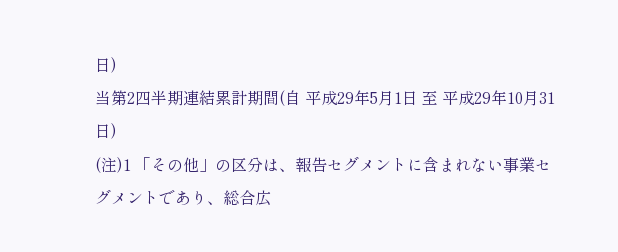日)
当第2四半期連結累計期間(自 平成29年5月1日 至 平成29年10月31日)
(注)1 「その他」の区分は、報告セグメントに含まれない事業セグメントであり、総合広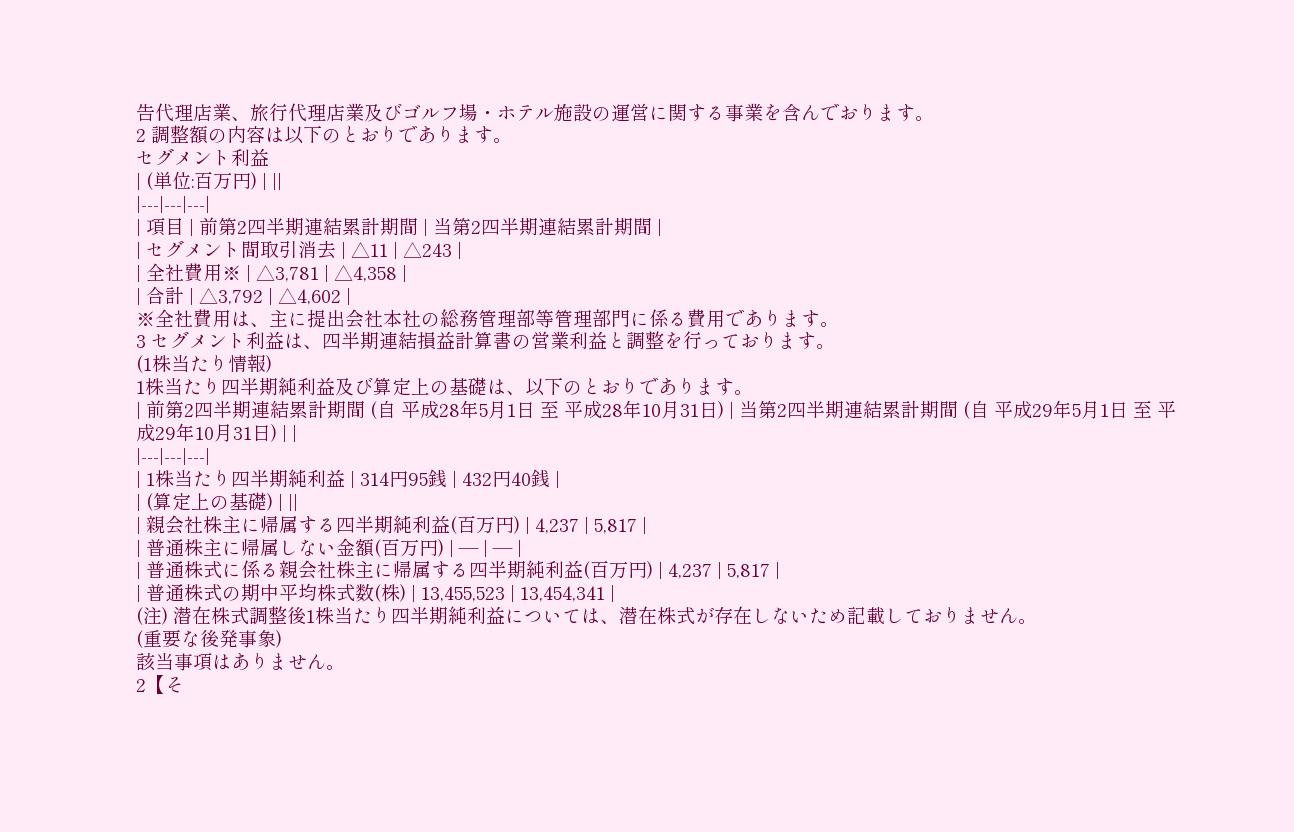告代理店業、旅行代理店業及びゴルフ場・ホテル施設の運営に関する事業を含んでおります。
2 調整額の内容は以下のとおりであります。
セグメント利益
| (単位:百万円) | ||
|---|---|---|
| 項目 | 前第2四半期連結累計期間 | 当第2四半期連結累計期間 |
| セグメント間取引消去 | △11 | △243 |
| 全社費用※ | △3,781 | △4,358 |
| 合計 | △3,792 | △4,602 |
※全社費用は、主に提出会社本社の総務管理部等管理部門に係る費用であります。
3 セグメント利益は、四半期連結損益計算書の営業利益と調整を行っております。
(1株当たり情報)
1株当たり四半期純利益及び算定上の基礎は、以下のとおりであります。
| 前第2四半期連結累計期間 (自 平成28年5月1日 至 平成28年10月31日) | 当第2四半期連結累計期間 (自 平成29年5月1日 至 平成29年10月31日) | |
|---|---|---|
| 1株当たり四半期純利益 | 314円95銭 | 432円40銭 |
| (算定上の基礎) | ||
| 親会社株主に帰属する四半期純利益(百万円) | 4,237 | 5,817 |
| 普通株主に帰属しない金額(百万円) | ― | ― |
| 普通株式に係る親会社株主に帰属する四半期純利益(百万円) | 4,237 | 5,817 |
| 普通株式の期中平均株式数(株) | 13,455,523 | 13,454,341 |
(注) 潜在株式調整後1株当たり四半期純利益については、潜在株式が存在しないため記載しておりません。
(重要な後発事象)
該当事項はありません。
2【そ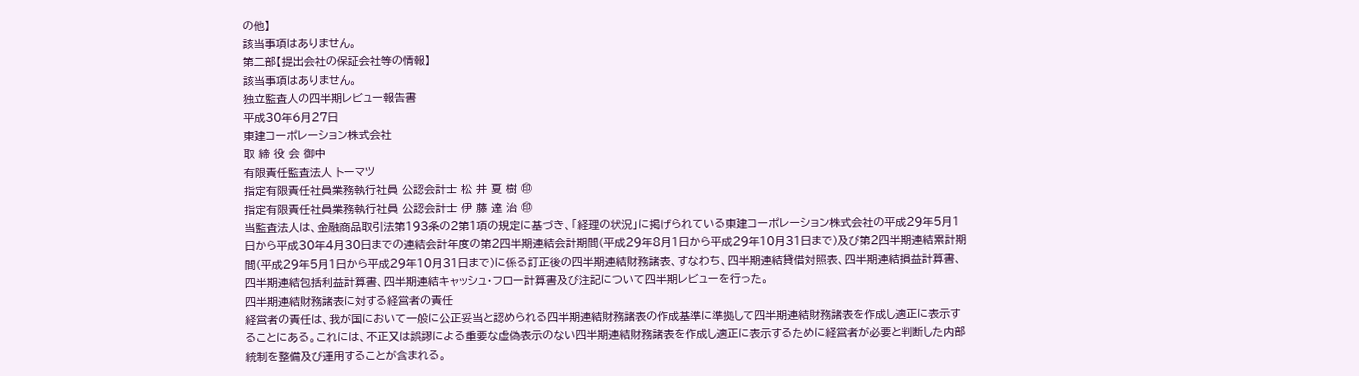の他】
該当事項はありません。
第二部【提出会社の保証会社等の情報】
該当事項はありません。
独立監査人の四半期レビュー報告書
平成30年6月27日
東建コーポレーション株式会社
取 締 役 会 御中
有限責任監査法人 トーマツ
指定有限責任社員業務執行社員 公認会計士 松 井 夏 樹 ㊞
指定有限責任社員業務執行社員 公認会計士 伊 藤 達 治 ㊞
当監査法人は、金融商品取引法第193条の2第1項の規定に基づき、「経理の状況」に掲げられている東建コーポレーション株式会社の平成29年5月1日から平成30年4月30日までの連結会計年度の第2四半期連結会計期間(平成29年8月1日から平成29年10月31日まで)及び第2四半期連結累計期間(平成29年5月1日から平成29年10月31日まで)に係る訂正後の四半期連結財務諸表、すなわち、四半期連結貸借対照表、四半期連結損益計算書、四半期連結包括利益計算書、四半期連結キャッシュ・フロー計算書及び注記について四半期レビューを行った。
四半期連結財務諸表に対する経営者の責任
経営者の責任は、我が国において一般に公正妥当と認められる四半期連結財務諸表の作成基準に準拠して四半期連結財務諸表を作成し適正に表示することにある。これには、不正又は誤謬による重要な虚偽表示のない四半期連結財務諸表を作成し適正に表示するために経営者が必要と判断した内部統制を整備及び運用することが含まれる。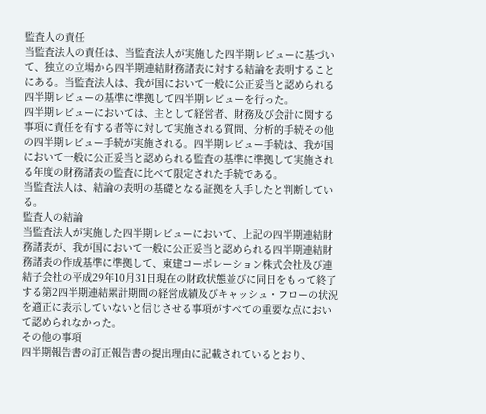監査人の責任
当監査法人の責任は、当監査法人が実施した四半期レビューに基づいて、独立の立場から四半期連結財務諸表に対する結論を表明することにある。当監査法人は、我が国において一般に公正妥当と認められる四半期レビューの基準に準拠して四半期レビューを行った。
四半期レビューにおいては、主として経営者、財務及び会計に関する事項に責任を有する者等に対して実施される質問、分析的手続その他の四半期レビュー手続が実施される。四半期レビュー手続は、我が国において一般に公正妥当と認められる監査の基準に準拠して実施される年度の財務諸表の監査に比べて限定された手続である。
当監査法人は、結論の表明の基礎となる証拠を入手したと判断している。
監査人の結論
当監査法人が実施した四半期レビューにおいて、上記の四半期連結財務諸表が、我が国において一般に公正妥当と認められる四半期連結財務諸表の作成基準に準拠して、東建コーポレーション株式会社及び連結子会社の平成29年10月31日現在の財政状態並びに同日をもって終了する第2四半期連結累計期間の経営成績及びキャッシュ・フローの状況を適正に表示していないと信じさせる事項がすべての重要な点において認められなかった。
その他の事項
四半期報告書の訂正報告書の提出理由に記載されているとおり、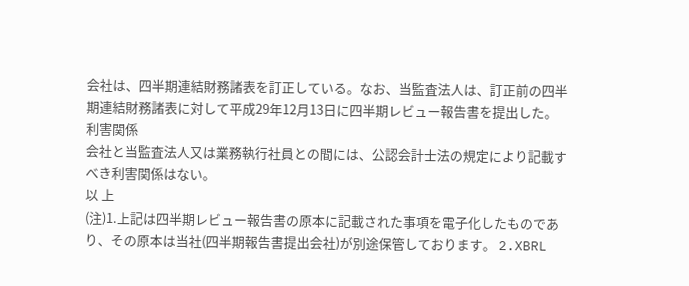会社は、四半期連結財務諸表を訂正している。なお、当監査法人は、訂正前の四半期連結財務諸表に対して平成29年12月13日に四半期レビュー報告書を提出した。
利害関係
会社と当監査法人又は業務執行社員との間には、公認会計士法の規定により記載すべき利害関係はない。
以 上
(注)1.上記は四半期レビュー報告書の原本に記載された事項を電子化したものであり、その原本は当社(四半期報告書提出会社)が別途保管しております。 2.XBRL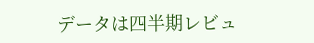データは四半期レビュ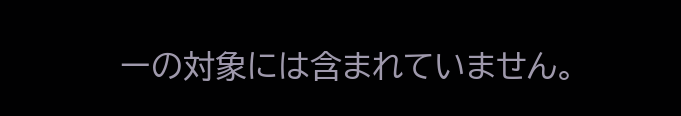ーの対象には含まれていません。